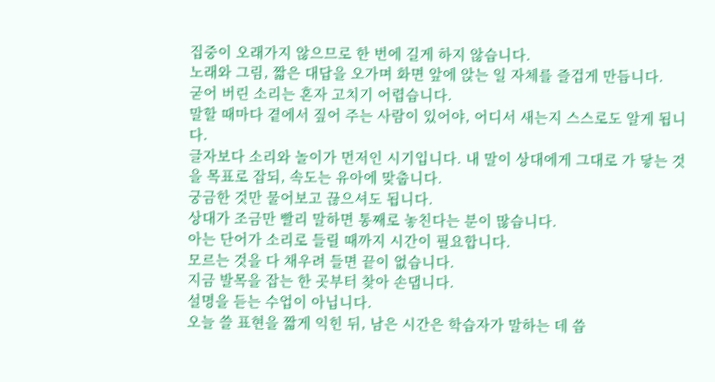집중이 오래가지 않으므로 한 번에 길게 하지 않습니다.
노래와 그림, 짧은 대답을 오가며 화면 앞에 앉는 일 자체를 즐겁게 만듭니다.
굳어 버린 소리는 혼자 고치기 어렵습니다.
말할 때마다 곁에서 짚어 주는 사람이 있어야, 어디서 새는지 스스로도 알게 됩니다.
글자보다 소리와 놀이가 먼저인 시기입니다. 내 말이 상대에게 그대로 가 닿는 것을 목표로 잡되, 속도는 유아에 맞춥니다.
궁금한 것만 물어보고 끊으셔도 됩니다.
상대가 조금만 빨리 말하면 통째로 놓친다는 분이 많습니다.
아는 단어가 소리로 들릴 때까지 시간이 필요합니다.
모르는 것을 다 채우려 들면 끝이 없습니다.
지금 발목을 잡는 한 곳부터 찾아 손댑니다.
설명을 듣는 수업이 아닙니다.
오늘 쓸 표현을 짧게 익힌 뒤, 남은 시간은 학습자가 말하는 데 씁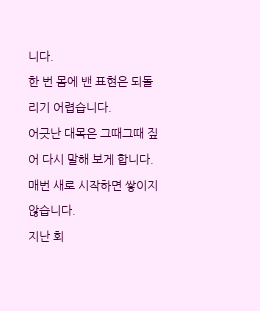니다.
한 번 몸에 밴 표현은 되돌리기 어렵습니다.
어긋난 대목은 그때그때 짚어 다시 말해 보게 합니다.
매번 새로 시작하면 쌓이지 않습니다.
지난 회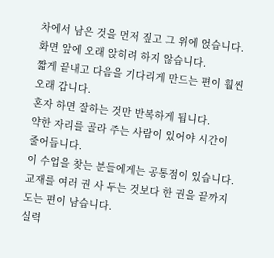차에서 남은 것을 먼저 짚고 그 위에 얹습니다.
화면 앞에 오래 앉히려 하지 않습니다.
짧게 끝내고 다음을 기다리게 만드는 편이 훨씬 오래 갑니다.
혼자 하면 잘하는 것만 반복하게 됩니다.
약한 자리를 골라 주는 사람이 있어야 시간이 줄어듭니다.
이 수업을 찾는 분들에게는 공통점이 있습니다. 교재를 여러 권 사 두는 것보다 한 권을 끝까지 도는 편이 남습니다.
실력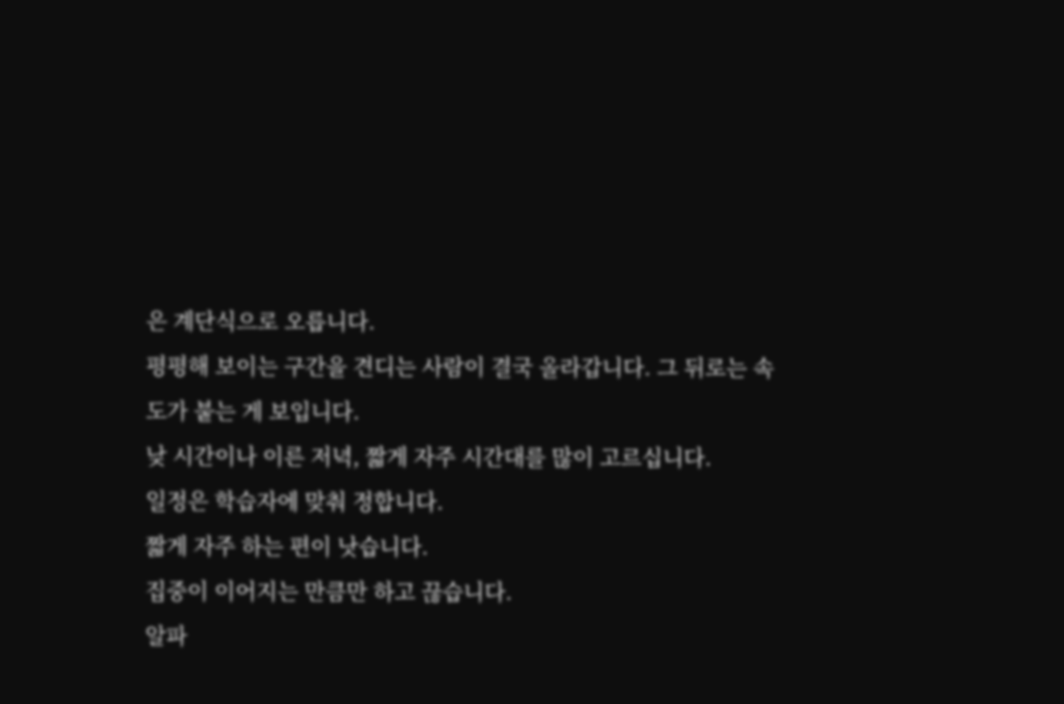은 계단식으로 오릅니다.
평평해 보이는 구간을 견디는 사람이 결국 올라갑니다. 그 뒤로는 속도가 붙는 게 보입니다.
낮 시간이나 이른 저녁, 짧게 자주 시간대를 많이 고르십니다.
일정은 학습자에 맞춰 정합니다.
짧게 자주 하는 편이 낫습니다.
집중이 이어지는 만큼만 하고 끊습니다.
알파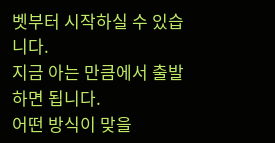벳부터 시작하실 수 있습니다.
지금 아는 만큼에서 출발하면 됩니다.
어떤 방식이 맞을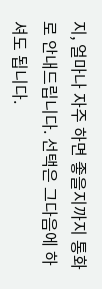지, 얼마나 자주 하면 좋을지까지 통화로 안내드립니다. 선택은 그다음에 하셔도 됩니다.